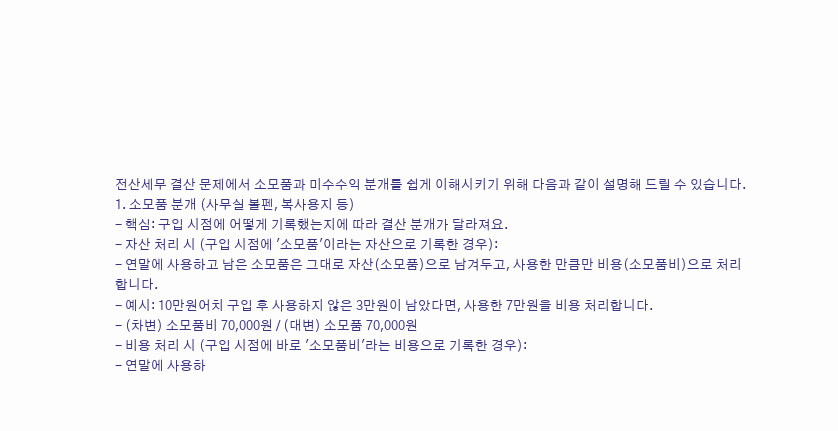전산세무 결산 문제에서 소모품과 미수수익 분개를 쉽게 이해시키기 위해 다음과 같이 설명해 드릴 수 있습니다.
1. 소모품 분개 (사무실 볼펜, 복사용지 등)
- 핵심: 구입 시점에 어떻게 기록했는지에 따라 결산 분개가 달라져요.
- 자산 처리 시 (구입 시점에 '소모품'이라는 자산으로 기록한 경우):
- 연말에 사용하고 남은 소모품은 그대로 자산(소모품)으로 남겨두고, 사용한 만큼만 비용(소모품비)으로 처리합니다.
- 예시: 10만원어치 구입 후 사용하지 않은 3만원이 남았다면, 사용한 7만원을 비용 처리합니다.
- (차변) 소모품비 70,000원 / (대변) 소모품 70,000원
- 비용 처리 시 (구입 시점에 바로 '소모품비'라는 비용으로 기록한 경우):
- 연말에 사용하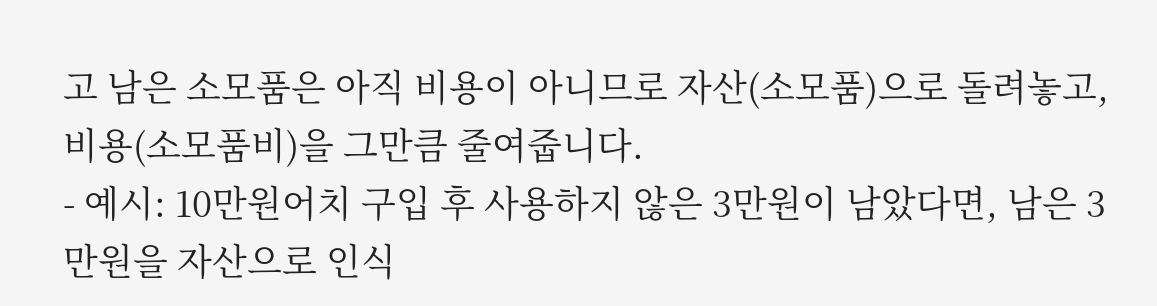고 남은 소모품은 아직 비용이 아니므로 자산(소모품)으로 돌려놓고, 비용(소모품비)을 그만큼 줄여줍니다.
- 예시: 10만원어치 구입 후 사용하지 않은 3만원이 남았다면, 남은 3만원을 자산으로 인식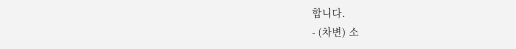합니다.
- (차변) 소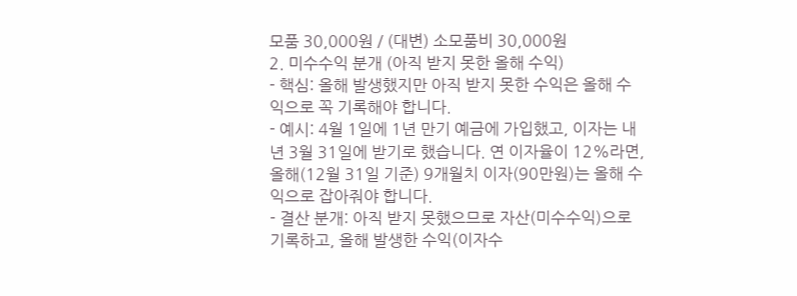모품 30,000원 / (대변) 소모품비 30,000원
2. 미수수익 분개 (아직 받지 못한 올해 수익)
- 핵심: 올해 발생했지만 아직 받지 못한 수익은 올해 수익으로 꼭 기록해야 합니다.
- 예시: 4월 1일에 1년 만기 예금에 가입했고, 이자는 내년 3월 31일에 받기로 했습니다. 연 이자율이 12%라면, 올해(12월 31일 기준) 9개월치 이자(90만원)는 올해 수익으로 잡아줘야 합니다.
- 결산 분개: 아직 받지 못했으므로 자산(미수수익)으로 기록하고, 올해 발생한 수익(이자수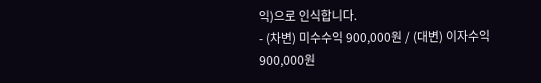익)으로 인식합니다.
- (차변) 미수수익 900,000원 / (대변) 이자수익 900,000원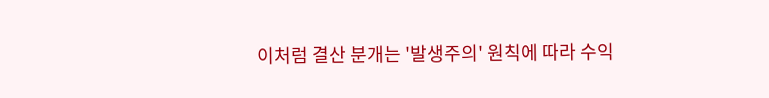이처럼 결산 분개는 '발생주의' 원칙에 따라 수익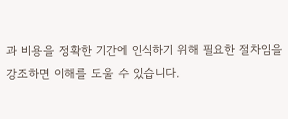과 비용을 정확한 기간에 인식하기 위해 필요한 절차임을 강조하면 이해를 도울 수 있습니다.